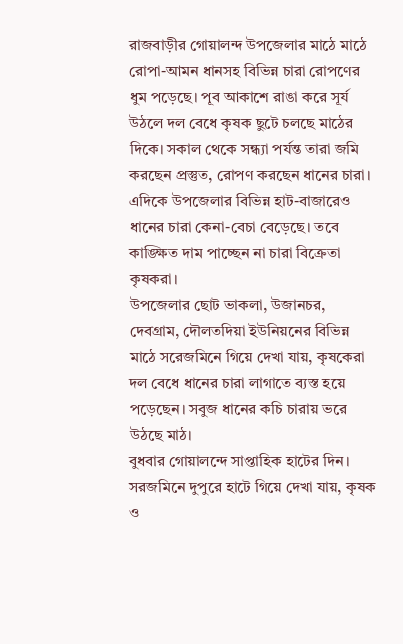রাজবাড়ীর গোয়ালন্দ উপজেলার মাঠে মাঠে রোপা-আমন ধানসহ বিভিন্ন চারা রোপণের ধুম পড়েছে। পূব আকাশে রাঙা করে সূর্য উঠলে দল বেধে কৃষক ছুটে চলছে মাঠের দিকে। সকাল থেকে সন্ধ্যা পর্যন্ত তারা জমি করছেন প্রস্তুত, রোপণ করছেন ধানের চারা। এদিকে উপজেলার বিভিন্ন হাট-বাজারেও ধানের চারা কেনা-বেচা বেড়েছে। তবে কাঙ্ক্ষিত দাম পাচ্ছেন না চারা বিক্রেতা কৃষকরা।
উপজেলার ছোট ভাকলা, উজানচর, দেবগ্রাম, দৌলতদিয়া ইউনিয়নের বিভিন্ন মাঠে সরেজমিনে গিয়ে দেখা যায়, কৃষকেরা দল বেধে ধানের চারা লাগাতে ব্যস্ত হয়ে পড়েছেন। সবুজ ধানের কচি চারায় ভরে উঠছে মাঠ।
বুধবার গোয়ালন্দে সাপ্তাহিক হাটের দিন। সরজমিনে দুপুরে হাটে গিয়ে দেখা যায়, কৃষক ও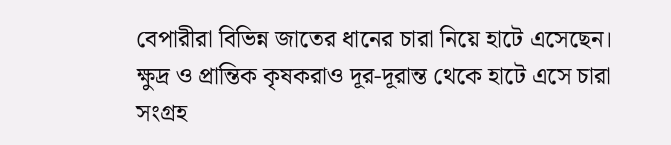বেপারীরা বিভিন্ন জাতের ধানের চারা নিয়ে হাটে এসেছেন। ক্ষুদ্র ও প্রান্তিক কৃষকরাও দূর-দূরান্ত থেকে হাটে এসে চারা সংগ্রহ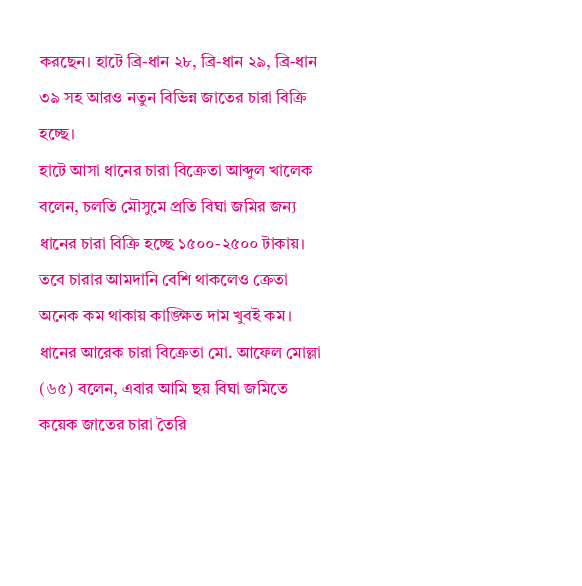করছেন। হাটে ব্রি-ধান ২৮, ব্রি-ধান ২৯, ব্রি-ধান ৩৯ সহ আরও নতুন বিভিন্ন জাতের চারা বিক্রি হচ্ছে।
হাটে আসা ধানের চারা বিক্রেতা আব্দুল খালেক বলেন, চলতি মৌসুমে প্রতি বিঘা জমির জন্য ধানের চারা বিক্রি হচ্ছে ১৫০০-২৫০০ টাকায়। তবে চারার আমদানি বেশি থাকলেও ক্রেতা অনেক কম থাকায় কাঙ্ক্ষিত দাম খুবই কম।
ধানের আরেক চারা বিক্রেতা মো. আফেল মোল্লা (৬৫) বলেন, এবার আমি ছয় বিঘা জমিতে কয়েক জাতের চারা তৈরি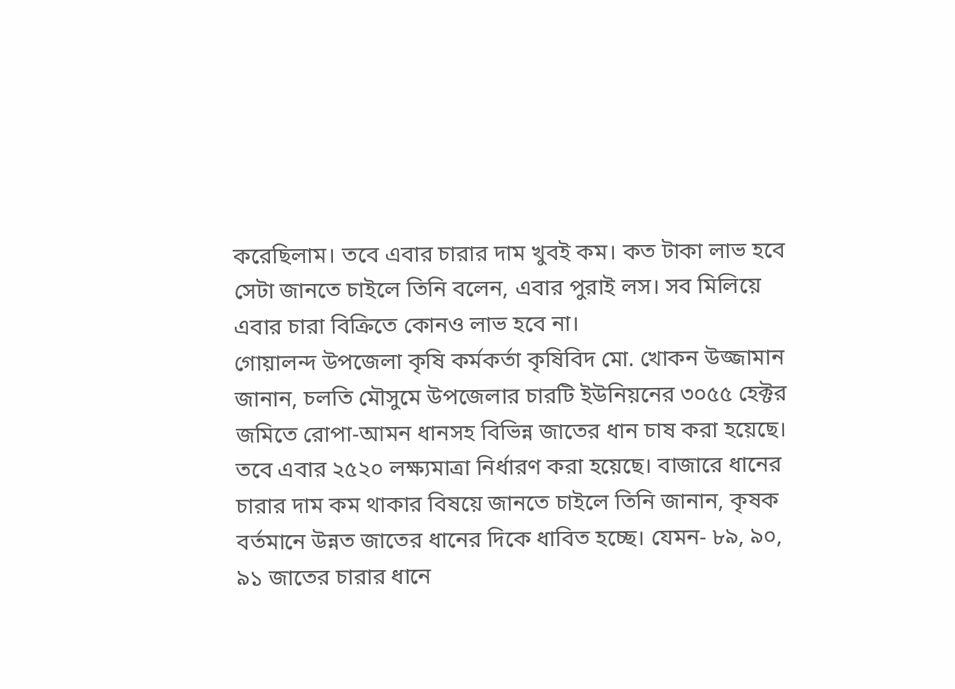করেছিলাম। তবে এবার চারার দাম খুবই কম। কত টাকা লাভ হবে সেটা জানতে চাইলে তিনি বলেন, এবার পুরাই লস। সব মিলিয়ে এবার চারা বিক্রিতে কোনও লাভ হবে না।
গোয়ালন্দ উপজেলা কৃষি কর্মকর্তা কৃষিবিদ মো. খোকন উজ্জামান জানান, চলতি মৌসুমে উপজেলার চারটি ইউনিয়নের ৩০৫৫ হেক্টর জমিতে রোপা-আমন ধানসহ বিভিন্ন জাতের ধান চাষ করা হয়েছে। তবে এবার ২৫২০ লক্ষ্যমাত্রা নির্ধারণ করা হয়েছে। বাজারে ধানের চারার দাম কম থাকার বিষয়ে জানতে চাইলে তিনি জানান, কৃষক বর্তমানে উন্নত জাতের ধানের দিকে ধাবিত হচ্ছে। যেমন- ৮৯, ৯০, ৯১ জাতের চারার ধানে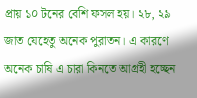প্রায় ১০ টনের বেশি ফসল হয়। ২৮, ২৯ জাত যেহেতু অনেক পুরাতন। এ কারণে অনেক চাষি এ চারা কিনতে আগ্রহী হচ্ছেন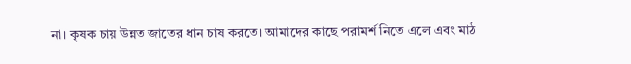না। কৃষক চায় উন্নত জাতের ধান চাষ করতে। আমাদের কাছে পরামর্শ নিতে এলে এবং মাঠ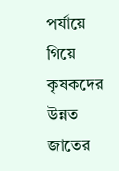পর্যায়ে গিয়ে কৃষকদের উন্নত জাতের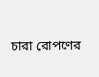চারা রোপণের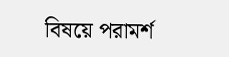বিষয়ে পরামর্শ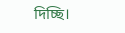দিচ্ছি।